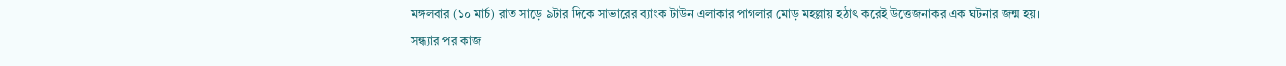মঙ্গলবার (১০ মার্চ) রাত সাড়ে ৯টার দিকে সাভারের ব্যাংক টাউন এলাকার পাগলার মোড় মহল্লায় হঠাৎ করেই উত্তেজনাকর এক ঘটনার জন্ম হয়।
সন্ধ্যার পর কাজ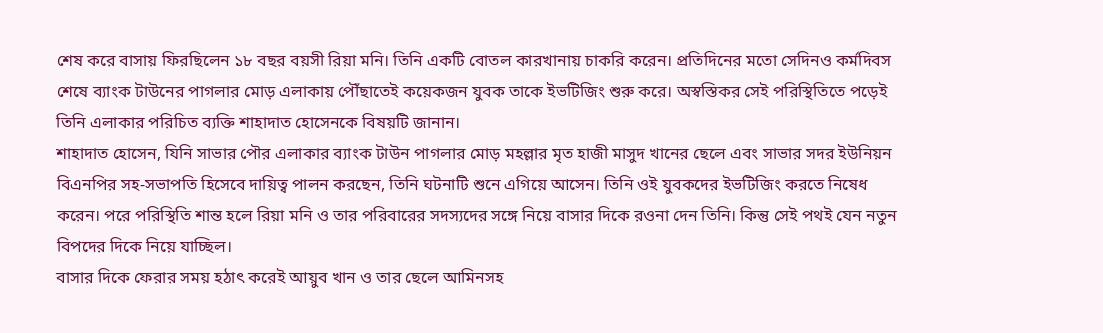শেষ করে বাসায় ফিরছিলেন ১৮ বছর বয়সী রিয়া মনি। তিনি একটি বোতল কারখানায় চাকরি করেন। প্রতিদিনের মতো সেদিনও কর্মদিবস শেষে ব্যাংক টাউনের পাগলার মোড় এলাকায় পৌঁছাতেই কয়েকজন যুবক তাকে ইভটিজিং শুরু করে। অস্বস্তিকর সেই পরিস্থিতিতে পড়েই তিনি এলাকার পরিচিত ব্যক্তি শাহাদাত হোসেনকে বিষয়টি জানান।
শাহাদাত হোসেন, যিনি সাভার পৌর এলাকার ব্যাংক টাউন পাগলার মোড় মহল্লার মৃত হাজী মাসুদ খানের ছেলে এবং সাভার সদর ইউনিয়ন বিএনপির সহ-সভাপতি হিসেবে দায়িত্ব পালন করছেন, তিনি ঘটনাটি শুনে এগিয়ে আসেন। তিনি ওই যুবকদের ইভটিজিং করতে নিষেধ করেন। পরে পরিস্থিতি শান্ত হলে রিয়া মনি ও তার পরিবারের সদস্যদের সঙ্গে নিয়ে বাসার দিকে রওনা দেন তিনি। কিন্তু সেই পথই যেন নতুন বিপদের দিকে নিয়ে যাচ্ছিল।
বাসার দিকে ফেরার সময় হঠাৎ করেই আয়ুব খান ও তার ছেলে আমিনসহ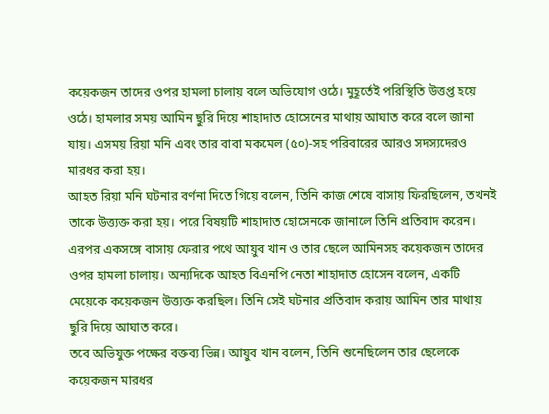কয়েকজন তাদের ওপর হামলা চালায় বলে অভিযোগ ওঠে। মুহূর্তেই পরিস্থিতি উত্তপ্ত হয়ে ওঠে। হামলার সময় আমিন ছুরি দিয়ে শাহাদাত হোসেনের মাথায় আঘাত করে বলে জানা যায়। এসময় রিয়া মনি এবং তার বাবা মকমেল (৫০)-সহ পরিবারের আরও সদস্যদেরও মারধর করা হয়।
আহত রিয়া মনি ঘটনার বর্ণনা দিতে গিয়ে বলেন, তিনি কাজ শেষে বাসায় ফিরছিলেন, তখনই তাকে উত্ত্যক্ত করা হয়। পরে বিষয়টি শাহাদাত হোসেনকে জানালে তিনি প্রতিবাদ করেন। এরপর একসঙ্গে বাসায় ফেরার পথে আয়ুব খান ও তার ছেলে আমিনসহ কয়েকজন তাদের ওপর হামলা চালায়। অন্যদিকে আহত বিএনপি নেতা শাহাদাত হোসেন বলেন, একটি মেয়েকে কয়েকজন উত্ত্যক্ত করছিল। তিনি সেই ঘটনার প্রতিবাদ করায় আমিন তার মাথায় ছুরি দিয়ে আঘাত করে।
তবে অভিযুক্ত পক্ষের বক্তব্য ভিন্ন। আয়ুব খান বলেন, তিনি শুনেছিলেন তার ছেলেকে কয়েকজন মারধর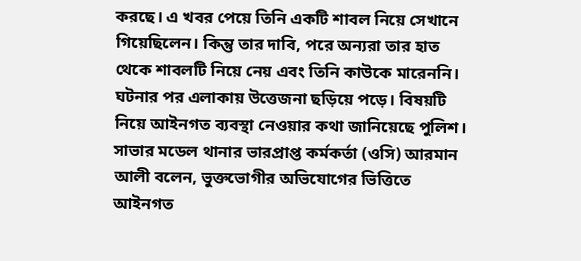করছে। এ খবর পেয়ে তিনি একটি শাবল নিয়ে সেখানে গিয়েছিলেন। কিন্তু তার দাবি, পরে অন্যরা তার হাত থেকে শাবলটি নিয়ে নেয় এবং তিনি কাউকে মারেননি। ঘটনার পর এলাকায় উত্তেজনা ছড়িয়ে পড়ে। বিষয়টি নিয়ে আইনগত ব্যবস্থা নেওয়ার কথা জানিয়েছে পুলিশ। সাভার মডেল থানার ভারপ্রাপ্ত কর্মকর্তা (ওসি) আরমান আলী বলেন, ভুক্তভোগীর অভিযোগের ভিত্তিতে আইনগত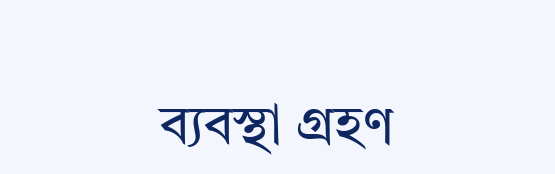ব্যবস্থা গ্রহণ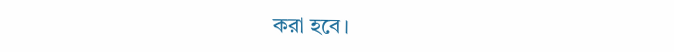করা হবে।